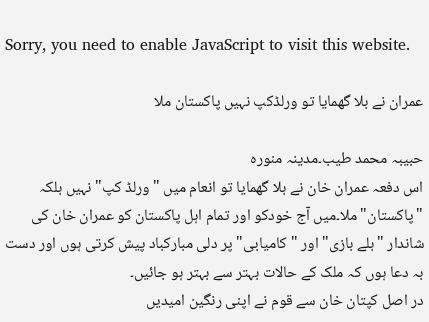Sorry, you need to enable JavaScript to visit this website.

عمران نے بلا گھمایا تو ورلڈکپ نہیں پاکستان ملا

حبیبہ محمد طیب۔مدینہ منورہ
اس دفعہ عمران خان نے بلا گھمایا تو انعام میں "ورلڈ کپ" نہیں بلکہ "پاکستان" ملا۔میں آج خودکو اور تمام اہل پاکستان کو عمران خان کی شاندار "بلے بازی"اور "کامیابی" پر دلی مبارکباد پیش کرتی ہوں اور دست بہ دعا ہوں کہ ملک کے حالات بہتر سے بہتر ہو جائیں۔
در اصل کپتان خان سے قوم نے اپنی رنگین امیدیں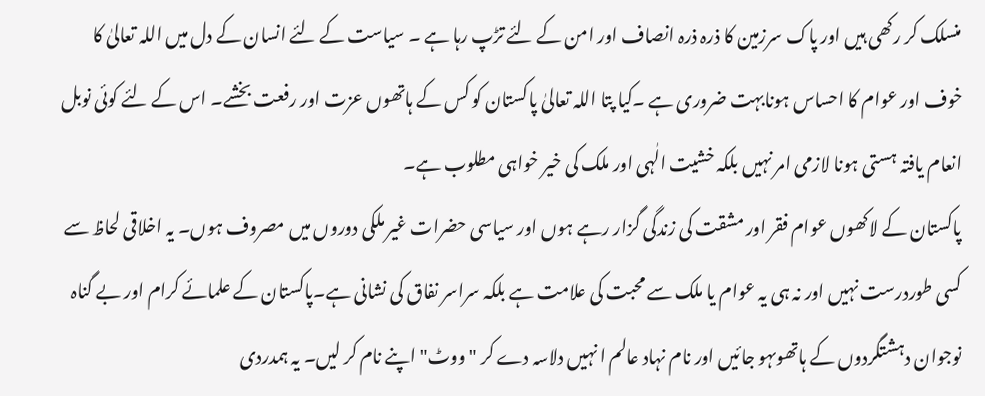منسلک کر رکھی ہیں اور پاک سرزمین کا ذرہ ذرہ انصاف اور امن کے لئے تڑپ رہا ہے ۔ سیاست کے لئے انسان کے دل میں اللہ تعالیٰ کا خوف اور عوام کا احساس ہونابہت ضروری ہے ۔کیا پتا اللہ تعالیٰ پاکستان کو کس کے ہاتھوں عزت اور رفعت بخشے۔ اس کے لئے کوئی نوبل انعام یافتہ ہستی ہونا لازمی امر نہیں بلکہ خشیت الٰہی اور ملک کی خیر خواہی مطلوب ہے۔
پاکستان کے لاکھوں عوام فقر اور مشقت کی زندگی گزار رہے ہوں اور سیاسی حضرات غیر ملکی دوروں میں مصروف ہوں۔ یہ اخلاقی لحاظ سے کسی طوردرست نہیں اور نہ ہی یہ عوام یا ملک سے محبت کی علامت ہے بلکہ سراسر نفاق کی نشانی ہے۔پاکستان کے علمائے کرام اور بے گناہ نوجوان دہشتگردوں کے ہاتھوںہو جائیں اور نام نہاد عالم ا نہیں دلاسہ دے کر "ووٹ" اپنے نام کر لیں۔ یہ ہمدردی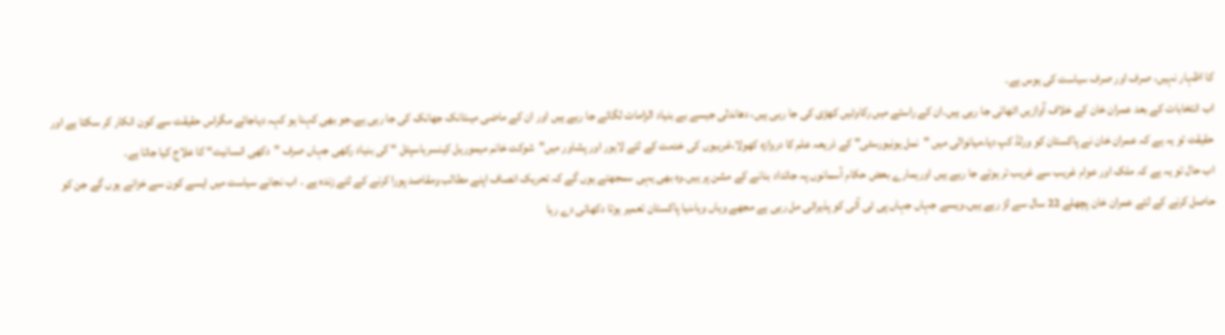کا اظہار نہیں، صرف اور صرف سیاست کی ہوس ہے۔
اب انتخابات کے بعد عمران خان کے خلاف آوازیں اٹھائی جا رہی ہیں۔ان کے راستے میں رکاوٹیں کھڑی کی جا رہی ہیں، دھاندلی جیسے بے بنیاد الزامات لگائے جا رہے ہیں اور ان کے ماضی میںتانک جھانک کی جا رہی ہے۔جو بھی کہنا ہو کہہ دیاجائے مگراس حقیقت سے کون انکار کر سکتا ہے اور حقیقت تو یہ ہے کہ عمران خان نے پاکستان کو ورلڈ کپ دیا،میانوالی میں "نمل یونیورسٹی" کے ذریعہ علم کا دروازہ کھولا،غریبوں کی خدمت کے لئے لاہور اور پشاور میں”شوکت خانم میموریل کینسرہاسپٹل “ کی بنیاد رکھی جہاں صرف ”دکھی انسانیت“ کا علاج کیا جاتا ہے۔
اب حال تو یہ ہے کہ ملک اور عوام غریب سے غریب تر ہوتے جا رہے ہیں اورہمارے بعض حکام آسمانوں پہ جائداد بنانے کے مشن پر ہیں۔وہ بھی یہی سمجھتے ہوں گے کہ تحریک انصاف اپنے مطالب ومقاصد پورا کرنے کے لئے زندہ ہے ۔ اب نجانے سیاست میں ایسے کون سے خزانے ہوں گے جن کو حاصل کرنے کے لئے عمران خان پچھلے 22 سال سے لڑ رہے ہیں۔ویسے جہاں جہاں پی ٹی آئی کو پذیرائی مل رہی ہے مجھے وہاں وہاںنیا پاکستان تعمیر ہوتا دکھائی دے رہا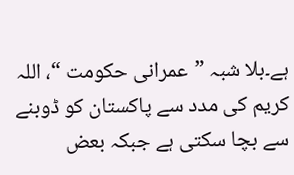ہے۔بلا شبہ ”عمرانی حکومت “، اللہ کریم کی مدد سے پاکستان کو ڈوبنے سے بچا سکتی ہے جبکہ بعض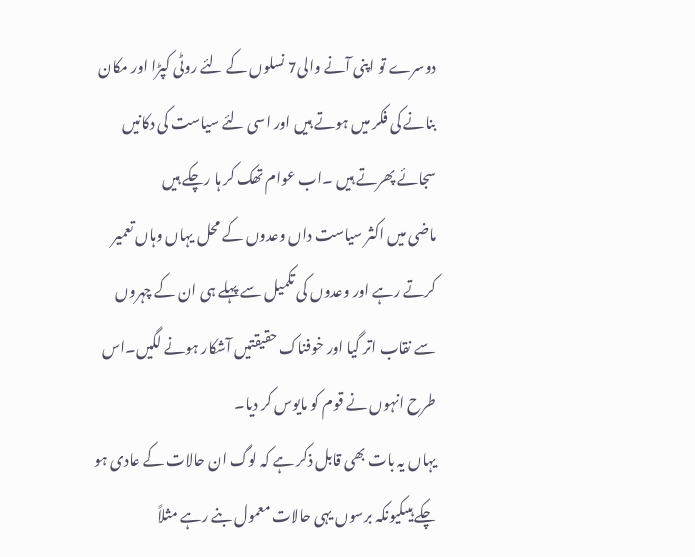دوسرے تو اپنی آنے والی7 نسلوں کے لئے روٹی کپڑا اور مکان بنانے کی فکر میں ہوتے ہیں اور اسی لئے سیاست کی دکانیں سجائے پھرتے ہیں ۔اب عوام تھک کر ہا رچکے ہیں
ماضی میں اکثر سیاست داں وعدوں کے محل یہاں وہاں تعمیر کرتے رہے اور وعدوں کی تکمیل سے پہلے ہی ان کے چہروں سے نقاب اتر گیا اور خوفناک حقیقتیں آشکار ہونے لگیں۔اس طرح انہوں نے قوم کو مایوس کر دیا۔
یہاں یہ بات بھی قابل ذکر ہے کہ لوگ ان حالات کے عادی ہو چکے ہیںکیونکہ برسوں یہی حالات معمول بنے رہے مثلاً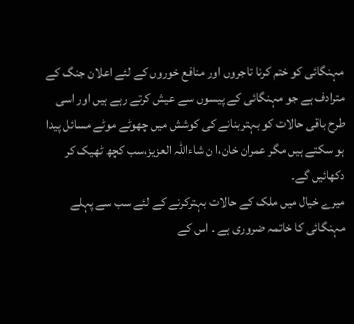مہنگائی کو ختم کرنا تاجروں اور منافع خوروں کے لئے اعلان جنگ کے مترادف ہے جو مہنگائی کے پیسوں سے عیش کرتے رہے ہیں اور اسی طرح باقی حالات کو بہتربنانے کی کوشش میں چھوٹے موٹے مسائل پیدا ہو سکتے ہیں مگر عمران خان،ا ن شاءاللہ العزیز،سب کچھ ٹھیک کر دکھائیں گے۔
میرے خیال میں ملک کے حالات بہترکرنے کے لئے سب سے پہلے مہنگائی کا خاتمہ ضروری ہے ۔ اس کے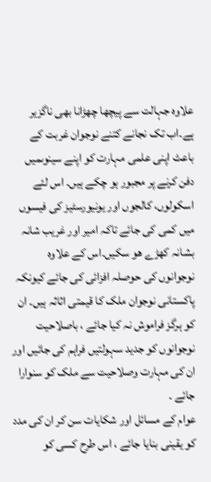علاوہ جہالت سے پیچھا چھڑانا بھی ناگزیر ہے۔اب تک نجانے کتنے نوجوان غربت کے باعث اپنی علمی مہارت کو اپنے سینوںمیں دفن کرنے پر مجبور ہو چکے ہیں۔ اس لئے اسکولوں، کالجوں اور یونیورسٹیز کی فیسوں میں کمی کی جائے تاکہ امیر اور غریب شانہ بشانہ کھڑے ھو سکیں۔اس کے علاوہ نوجوانوں کی حوصلہ افزائی کی جائے کیونکہ پاکستانی نوجوان ملک کا قیمتی اثاثہ ہیں۔ ان کو ہرگز فراموش نہ کیا جائے ، باصلاحیت نوجوانوں کو جدید سہولتیں فراہم کی جائیں اور ان کی مہارت وصلاحیت سے ملک کو سنوارا جائے ۔
عوام کے مسائل اور شکایات سن کر ان کی مدد کو یقینی بنایا جائے ، اس طرح کسی کو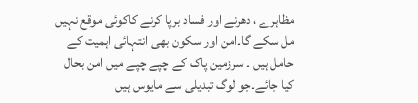مظاہرے ، دھرنے اور فساد برپا کرنے کاکوئی موقع نہیں مل سکے گا۔امن اور سکون بھی انتہائی اہمیت کے حامل ہیں ۔ سرزمین پاک کے چپے چپے میں امن بحال کیا جائے۔جو لوگ تبدیلی سے مایوس ہیں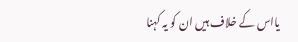یااس کے خلاف ہیں ان کو یہ کہنا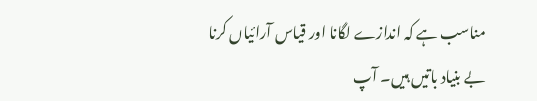مناسب ہے کہ اندازے لگانا اور قیاس آرائیاں کرنا بے بنیاد باتیں ہیں۔ آپ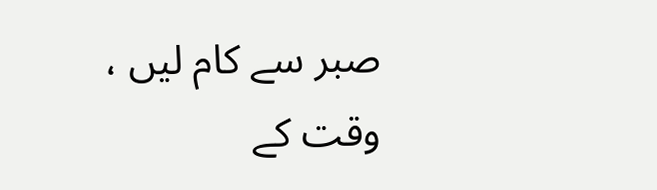صبر سے کام لیں ، وقت کے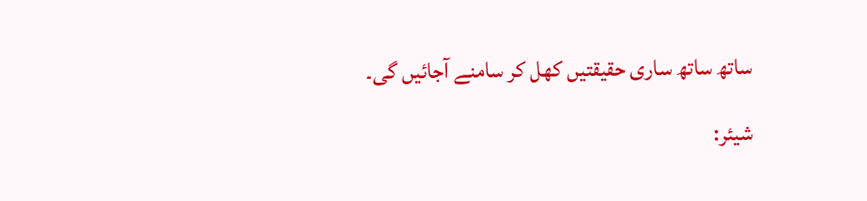ساتھ ساتھ ساری حقیقتیں کھل کر سامنے آجائیں گی۔

شیئر: